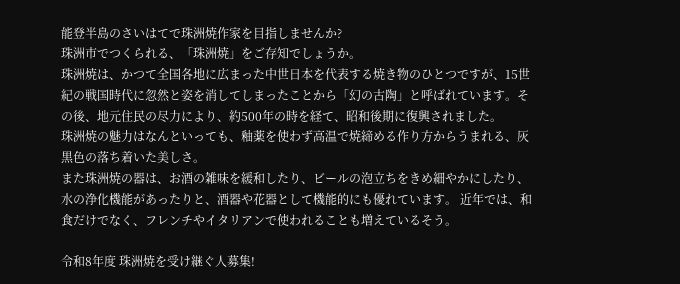能登半島のさいはてで珠洲焼作家を目指しませんか?
珠洲市でつくられる、「珠洲焼」をご存知でしょうか。
珠洲焼は、かつて全国各地に広まった中世日本を代表する焼き物のひとつですが、15世紀の戦国時代に忽然と姿を消してしまったことから「幻の古陶」と呼ばれています。その後、地元住民の尽力により、約500年の時を経て、昭和後期に復興されました。
珠洲焼の魅力はなんといっても、釉薬を使わず高温で焼締める作り方からうまれる、灰黒色の落ち着いた美しさ。
また珠洲焼の器は、お酒の雑味を緩和したり、ビールの泡立ちをきめ細やかにしたり、水の浄化機能があったりと、酒器や花器として機能的にも優れています。 近年では、和食だけでなく、フレンチやイタリアンで使われることも増えているそう。

令和8年度 珠洲焼を受け継ぐ人募集!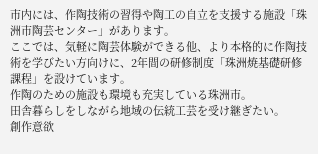市内には、作陶技術の習得や陶工の自立を支援する施設「珠洲市陶芸センター」があります。
ここでは、気軽に陶芸体験ができる他、より本格的に作陶技術を学びたい方向けに、2年間の研修制度「珠洲焼基礎研修課程」を設けています。
作陶のための施設も環境も充実している珠洲市。
田舎暮らしをしながら地域の伝統工芸を受け継ぎたい。
創作意欲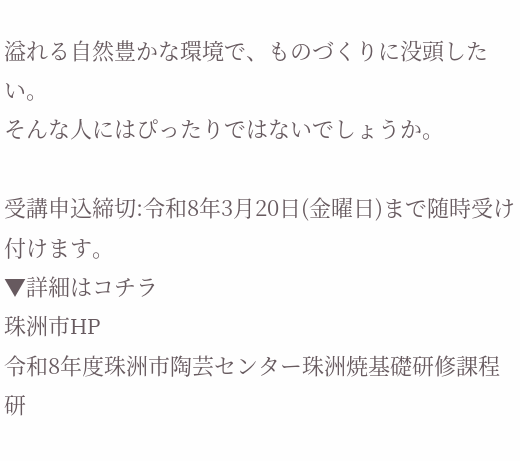溢れる自然豊かな環境で、ものづくりに没頭したい。
そんな人にはぴったりではないでしょうか。

受講申込締切:令和8年3月20日(金曜日)まで随時受け付けます。
▼詳細はコチラ
珠洲市HP
令和8年度珠洲市陶芸センター珠洲焼基礎研修課程研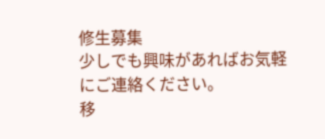修生募集
少しでも興味があればお気軽にご連絡ください。
移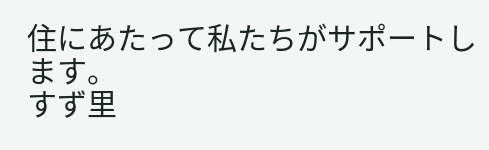住にあたって私たちがサポートします。
すず里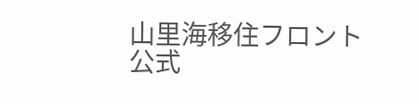山里海移住フロント
公式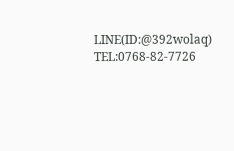LINE(ID:@392wolaq)
TEL:0768-82-7726